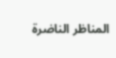المناظر الناضرة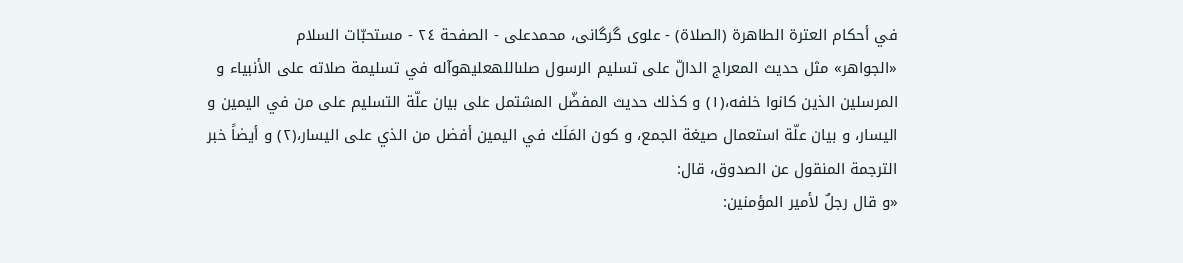في أحکام العترة الطاهرة (الصلاة) - علوی گرگانی، محمدعلی - الصفحة ٢٤ - مستحبّات السلام
«الجواهر» مثل حديث المعراج الدالّ على تسليم الرسول صلىاللهعليهوآله في تسليمة صلاته على الأنبياء و المرسلين الذين كانوا خلفه،(١) و كذلك حديث المفضّل المشتمل على بيان علّة التسليم على من في اليمين و اليسار، و بيان علّة استعمال صيغة الجمع، و كون المَلَك في اليمين أفضل من الذي على اليسار،(٢) و أيضاً خبر الترجمة المنقول عن الصدوق، قال:
«و قال رجلٌ لأمير المؤمنين: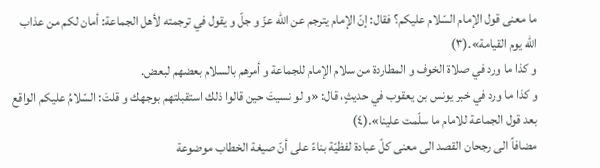ما معنى قول الإمام السّلام عليكم؟ فقال: إنّ الإمام يترجم عن اللّه عزّ و جلّ و يقول في ترجمته لأهل الجماعة: أمان لكم من عذاب اللّه يوم القيامة».(٣)
و كذا ما ورد في صلاة الخوف و المطاردة من سلام الإمام للجماعة و أمرهم بالسلام بعضهم لبعض.
و كذا ما ورد في خبر يونس بن يعقوب في حديثٍ، قال: «و لو نسيتَ حين قالوا ذلك استقبلتهم بوجهك و قلتَ: السّلامُ عليكم الواقع بعد قول الجماعة للامام ما سلّمت علينا».(٤)
مضافاً الى رجحان القصد الى معنى كلّ عبادة لفظيّة بناءً على أنّ صيغة الخطاب موضوعة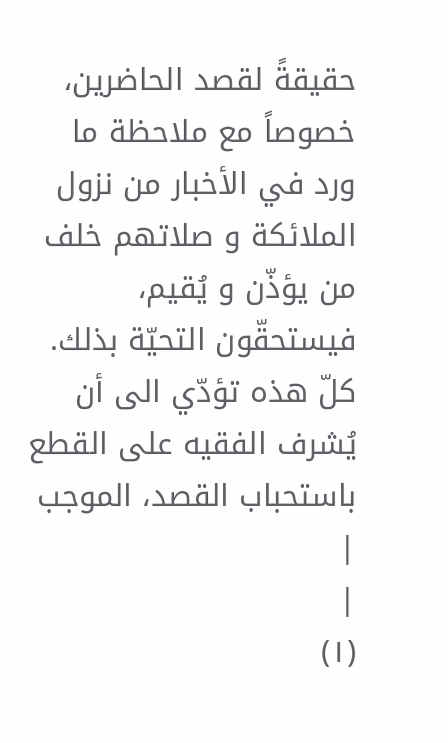حقيقةً لقصد الحاضرين، خصوصاً مع ملاحظة ما ورد في الأخبار من نزول الملائكة و صلاتهم خلف من يؤذّن و يُقيم، فيستحقّون التحيّة بذلك.
كلّ هذه تؤدّي الى أن يُشرف الفقيه على القطع باستحباب القصد، الموجب
|
|
(١)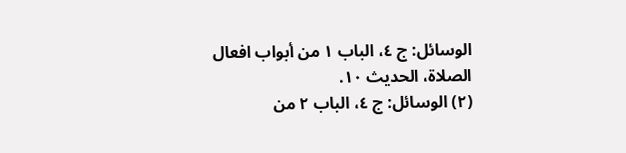الوسائل: ج ٤، الباب ١ من أبواب افعال الصلاة، الحديث ١٠.
(٢) الوسائل: ج ٤، الباب ٢ من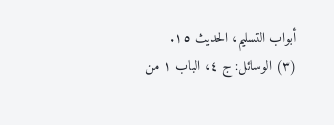أبواب التسليم، الحديث ١٥.
(٣) الوسائل: ج ٤، الباب ١ من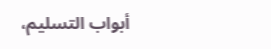أبواب التسليم،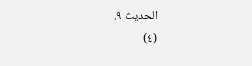الحديث ٩.
(٤)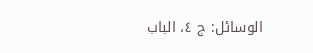الوسائل: ج ٤، الباب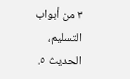٣ من أبواب التسليم، الحديث ٥.